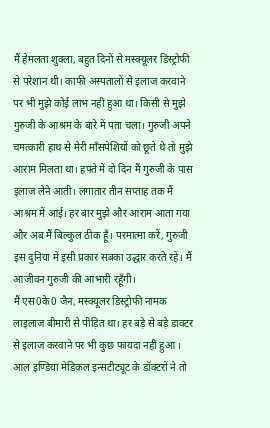मैं हेमलता शुक्ला, बहुत दिनों से मस्क्यूलर डिस्ट्रोफी से परेशान थी। काफी अस्पतालों से इलाज करवाने पर भी मुझे कोई लाभ नहीं हुआ था। किसी से मुझे गुरुजी के आश्रम के बारे में पता चला। गुरुजी अपने चमत्कारी हाथ से मेरी माँसपेशियों को छूते थे तो मुझे आराम मिलता था। हफ्ते में दो दिन मैं गुरुजी के पास इलाज लेने आती। लगातार तीन सप्ताह तक मैं आश्रम में आई। हर बार मुझे और आराम आता गया और अब मैं बिल्कुल ठीक हूँ। परमात्मा करें, गुरुजी इस दुनिया में इसी प्रकार सबका उद्धार करते रहें। मैं आजीवन गुरुजी की आभारी रहूँगी।
मैं एस0के0 जैन, मस्क्यूलर डिस्ट्रोफी नामक लाइलाज बीमारी से पीड़ित था। हर बड़े से बड़े डाक्टर से इलाज करवाने पर भी कुछ फायदा नहीं हुआ । आल इण्डिया मेडिकल इन्सटीट्यूट के डॉक्टरों ने तो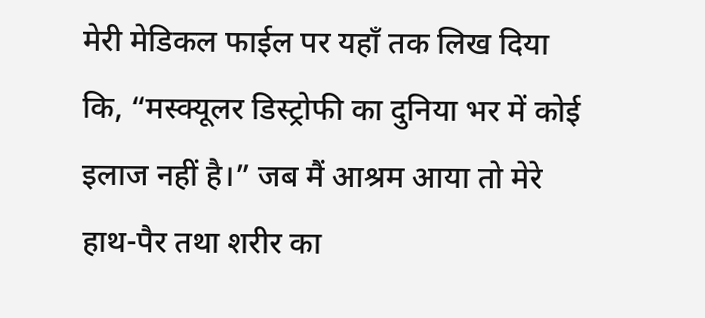मेरी मेडिकल फाईल पर यहाँ तक लिख दिया कि, “मस्क्यूलर डिस्ट्रोफी का दुनिया भर में कोई इलाज नहीं है।” जब मैं आश्रम आया तो मेरे हाथ-पैर तथा शरीर का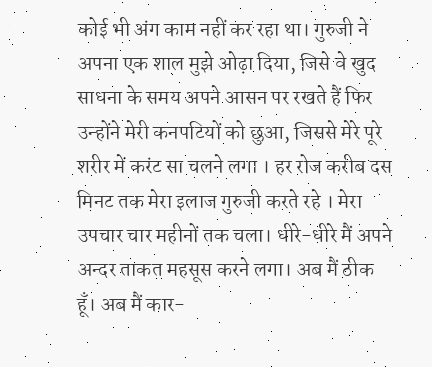कोई भी अंग काम नहीं कर रहा था। गुरुजी ने अपना एक शाल मुझे ओढ़ा दिया, जिसे वे खुद साधना के समय अपने आसन पर रखते हैं फिर उन्होंने मेरी कनपटियों को छुआ, जिससे मेरे पूरे शरीर में करंट सा चलने लगा । हर रोज करीब दस मिनट तक मेरा इलाज गुरुजी करते रहे । मेरा उपचार चार महीनों तक चला। धीरे-धीरे मैं अपने अन्दर ताकत महसूस करने लगा। अब मैं ठीक हूँ। अब मैं कार-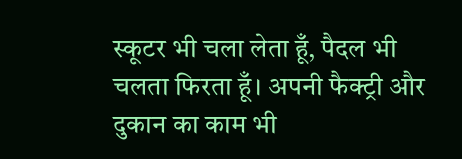स्कूटर भी चला लेता हूँ, पैदल भी चलता फिरता हूँ। अपनी फैक्ट्री और दुकान का काम भी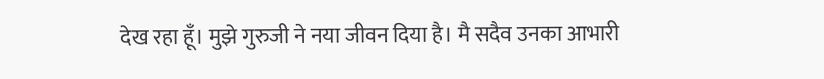देख रहा हूँ। मुझे गुरुजी ने नया जीवन दिया है। मै सदैव उनका आभारी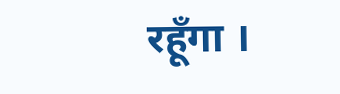रहूँगा ।